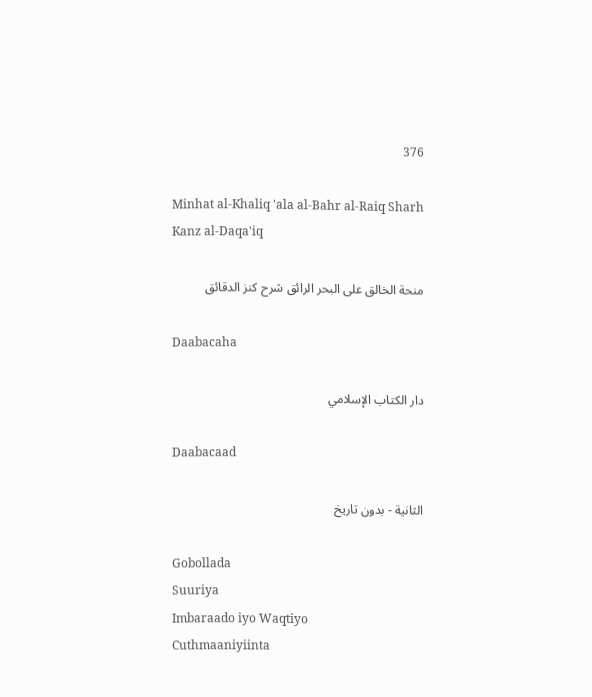376

Minhat al-Khaliq 'ala al-Bahr al-Raiq Sharh Kanz al-Daqa'iq

منحة الخالق على البحر الرائق شرح كنز الدقائق

Daabacaha

دار الكتاب الإسلامي

Daabacaad

الثانية - بدون تاريخ

Gobollada
Suuriya
Imbaraado iyo Waqtiyo
Cuthmaaniyiinta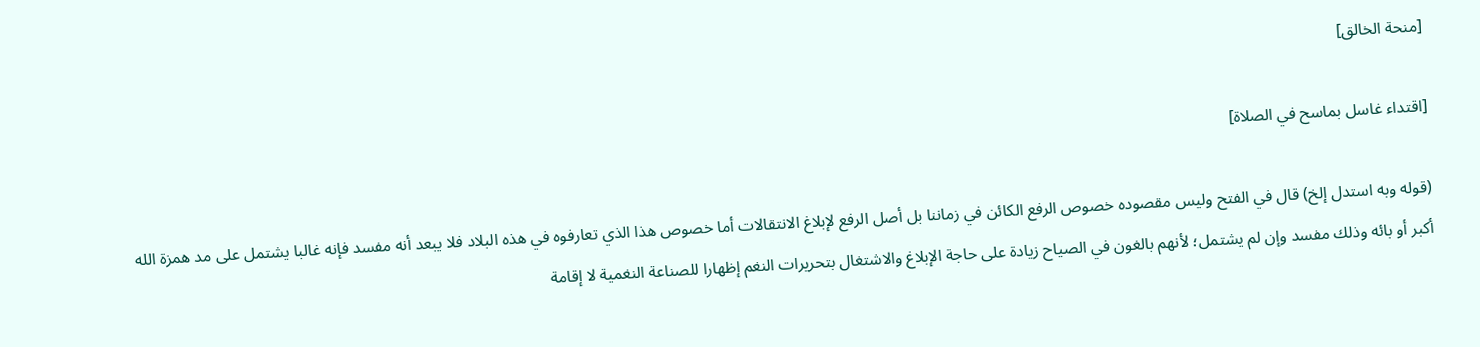[منحة الخالق]

[اقتداء غاسل بماسح في الصلاة]

(قوله وبه استدل إلخ) قال في الفتح وليس مقصوده خصوص الرفع الكائن في زماننا بل أصل الرفع لإبلاغ الانتقالات أما خصوص هذا الذي تعارفوه في هذه البلاد فلا يبعد أنه مفسد فإنه غالبا يشتمل على مد همزة الله أكبر أو بائه وذلك مفسد وإن لم يشتمل؛ لأنهم بالغون في الصياح زيادة على حاجة الإبلاغ والاشتغال بتحريرات النغم إظهارا للصناعة النغمية لا إقامة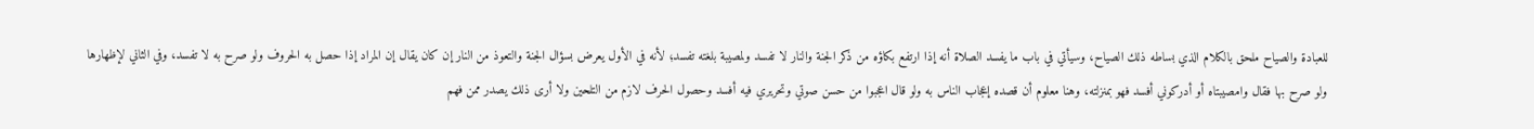للعبادة والصياح ملحق بالكلام الذي بساطه ذلك الصياح، وسيأتي في باب ما يفسد الصلاة أنه إذا ارتفع بكاؤه من ذكر الجنة والنار لا تفسد ولمصيبة بلغته تفسد؛ لأنه في الأول يعرض بسؤال الجنة والتعوذ من النار إن كان يقال إن المراد إذا حصل به الحروف ولو صرح به لا تفسد، وفي الثاني لإظهارها ولو صرح بها فقال وامصيبتاه أو أدركوني أفسد فهو بمنزلته، وهنا معلوم أن قصده إعجاب الناس به ولو قال اعجبوا من حسن صوتي وتحريري فيه أفسد وحصول الحرف لازم من التلحين ولا أرى ذلك يصدر ممن فهم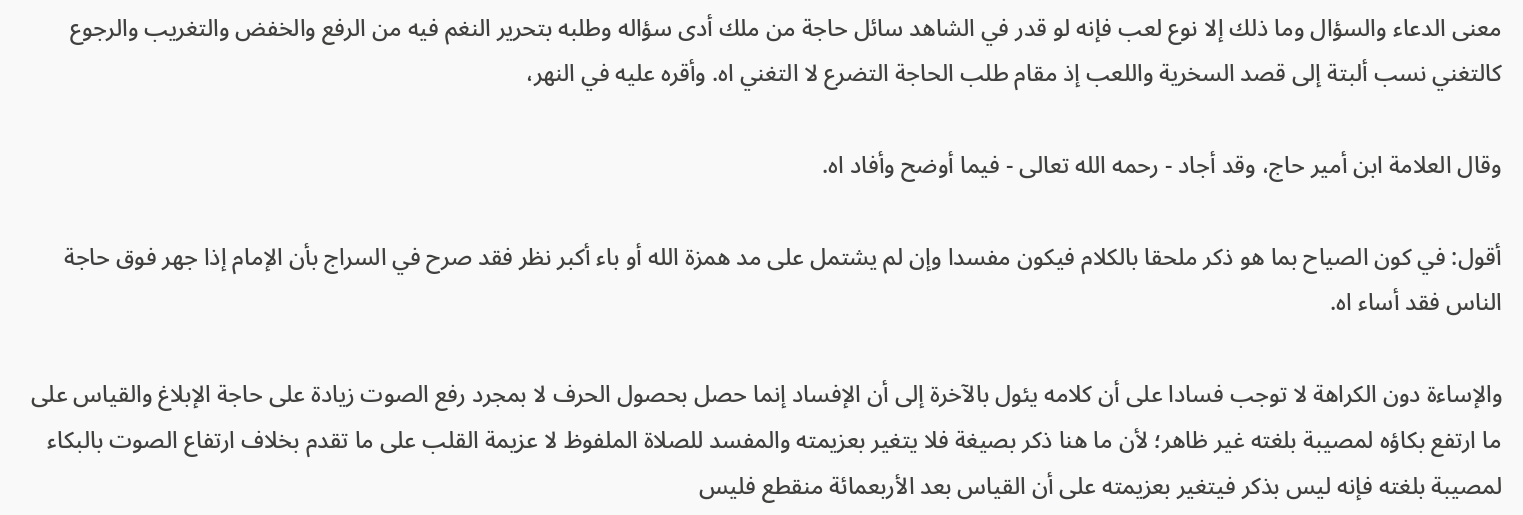معنى الدعاء والسؤال وما ذلك إلا نوع لعب فإنه لو قدر في الشاهد سائل حاجة من ملك أدى سؤاله وطلبه بتحرير النغم فيه من الرفع والخفض والتغريب والرجوع كالتغني نسب ألبتة إلى قصد السخرية واللعب إذ مقام طلب الحاجة التضرع لا التغني اه. وأقره عليه في النهر،

وقال العلامة ابن أمير حاج، وقد أجاد - رحمه الله تعالى - فيما أوضح وأفاد اه.

أقول: في كون الصياح بما هو ذكر ملحقا بالكلام فيكون مفسدا وإن لم يشتمل على مد همزة الله أو باء أكبر نظر فقد صرح في السراج بأن الإمام إذا جهر فوق حاجة الناس فقد أساء اه.

والإساءة دون الكراهة لا توجب فسادا على أن كلامه يئول بالآخرة إلى أن الإفساد إنما حصل بحصول الحرف لا بمجرد رفع الصوت زيادة على حاجة الإبلاغ والقياس على ما ارتفع بكاؤه لمصيبة بلغته غير ظاهر؛ لأن ما هنا ذكر بصيغة فلا يتغير بعزيمته والمفسد للصلاة الملفوظ لا عزيمة القلب على ما تقدم بخلاف ارتفاع الصوت بالبكاء لمصيبة بلغته فإنه ليس بذكر فيتغير بعزيمته على أن القياس بعد الأربعمائة منقطع فليس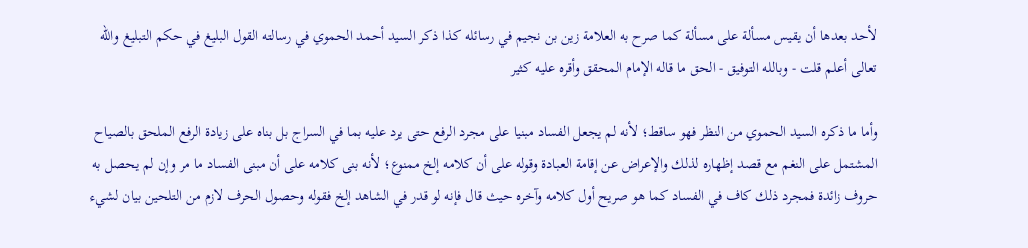لأحد بعدها أن يقيس مسألة على مسألة كما صرح به العلامة زين بن نجيم في رسائله كذا ذكر السيد أحمد الحموي في رسالته القول البليغ في حكم التبليغ والله تعالى أعلم قلت - وبالله التوفيق - الحق ما قاله الإمام المحقق وأقره عليه كثير

وأما ما ذكره السيد الحموي من النظر فهو ساقط؛ لأنه لم يجعل الفساد مبنيا على مجرد الرفع حتى يرد عليه بما في السراج بل بناه على زيادة الرفع الملحق بالصياح المشتمل على النغم مع قصد إظهاره لذلك والإعراض عن إقامة العبادة وقوله على أن كلامه إلخ ممنوع؛ لأنه بنى كلامه على أن مبنى الفساد ما مر وإن لم يحصل به حروف زائدة فمجرد ذلك كاف في الفساد كما هو صريح أول كلامه وآخره حيث قال فإنه لو قدر في الشاهد إلخ فقوله وحصول الحرف لازم من التلحين بيان لشيء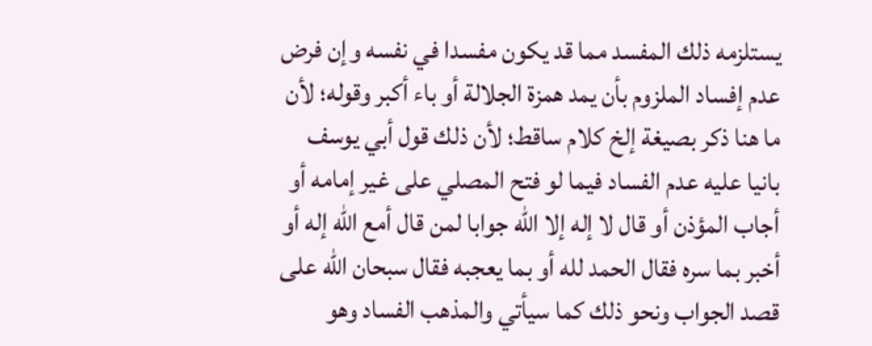يستلزمه ذلك المفسد مما قد يكون مفسدا في نفسه وإن فرض عدم إفساد الملزوم بأن يمد همزة الجلالة أو باء أكبر وقوله؛ لأن ما هنا ذكر بصيغة إلخ كلام ساقط؛ لأن ذلك قول أبي يوسف بانيا عليه عدم الفساد فيما لو فتح المصلي على غير إمامه أو أجاب المؤذن أو قال لا إله إلا الله جوابا لمن قال أمع الله إله أو أخبر بما سره فقال الحمد لله أو بما يعجبه فقال سبحان الله على قصد الجواب ونحو ذلك كما سيأتي والمذهب الفساد وهو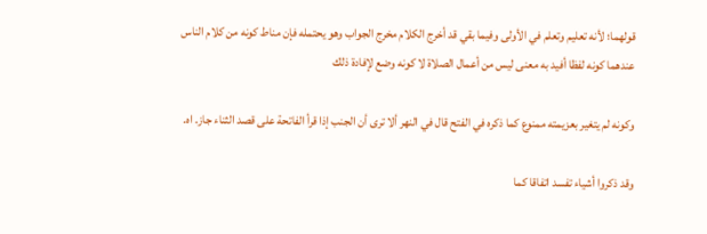قولهما؛ لأنه تعليم وتعلم في الأولى وفيما بقي قد أخرج الكلام مخرج الجواب وهو يحتمله فإن مناط كونه من كلام الناس عندهما كونه لفظا أفيد به معنى ليس من أعمال الصلاة لا كونه وضع لإفادة ذلك

وكونه لم يتغير بعزيمته ممنوع كما ذكره في الفتح قال في النهر ألا ترى أن الجنب إذا قرأ الفاتحة على قصد الثناء جاز. اه.

وقد ذكروا أشياء تفسد اتفاقا كما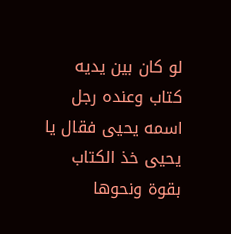لو كان بين يديه كتاب وعنده رجل اسمه يحيى فقال يا يحيى خذ الكتاب بقوة ونحوها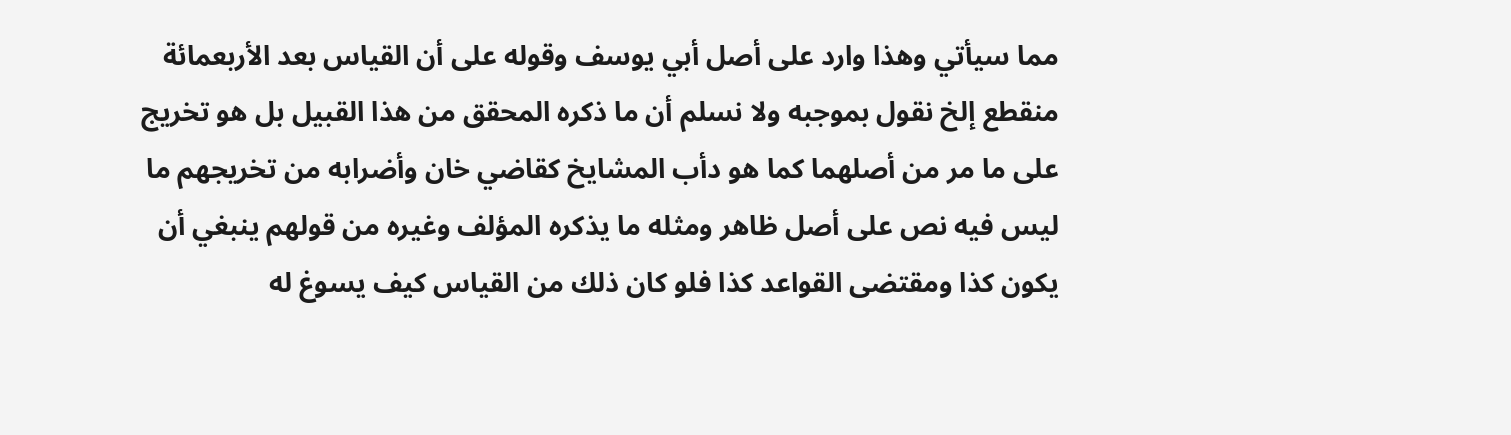مما سيأتي وهذا وارد على أصل أبي يوسف وقوله على أن القياس بعد الأربعمائة منقطع إلخ نقول بموجبه ولا نسلم أن ما ذكره المحقق من هذا القبيل بل هو تخريج على ما مر من أصلهما كما هو دأب المشايخ كقاضي خان وأضرابه من تخريجهم ما ليس فيه نص على أصل ظاهر ومثله ما يذكره المؤلف وغيره من قولهم ينبغي أن يكون كذا ومقتضى القواعد كذا فلو كان ذلك من القياس كيف يسوغ له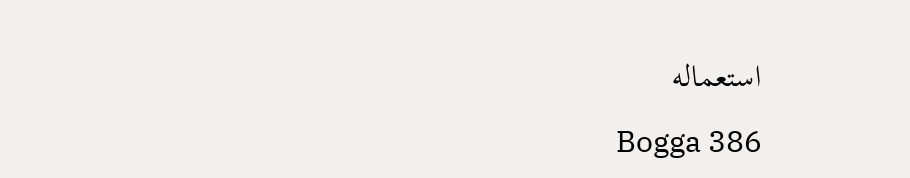استعماله

Bogga 386